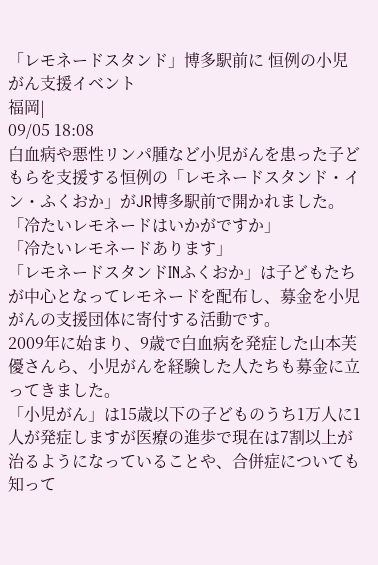「レモネードスタンド」博多駅前に 恒例の小児がん支援イベント
福岡|
09/05 18:08
白血病や悪性リンパ腫など小児がんを患った子どもらを支援する恒例の「レモネードスタンド・イン・ふくおか」がJR博多駅前で開かれました。
「冷たいレモネードはいかがですか」
「冷たいレモネードあります」
「レモネードスタンドINふくおか」は子どもたちが中心となってレモネードを配布し、募金を小児がんの支援団体に寄付する活動です。
2009年に始まり、9歳で白血病を発症した山本芙優さんら、小児がんを経験した人たちも募金に立ってきました。
「小児がん」は15歳以下の子どものうち1万人に1人が発症しますが医療の進歩で現在は7割以上が治るようになっていることや、合併症についても知って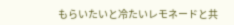もらいたいと冷たいレモネードと共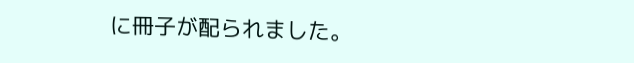に冊子が配られました。